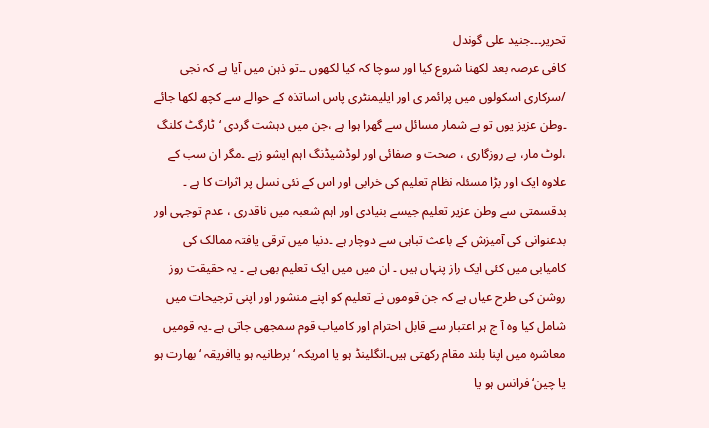تحریر۔۔۔جنید علی گوندل
کافی عرصہ بعد لکھنا شروع کیا اور سوچا کہ کیا لکھوں ۔۔تو ذہن میں آیا ہے کہ نجی /سرکاری اسکولوں میں پرائمر ی اور ایلیمنٹری پاس اساتذہ کے حوالے سے کچھ لکھا جائے ۔وطن عزیز یوں تو بے شمار مسائل سے گھرا ہوا ہے ،جن میں دہشت گردی ‘ٹارگٹ کلنگ ،لوٹ مار، بے روزگاری ، صحت و صفائی اور لوڈشیڈنگ اہم ایشو زہے ۔مگر ان سب کے علاوہ ایک اور بڑا مسئلہ نظام تعلیم کی خرابی اور اس کے نئی نسل پر اثرات کا ہے ۔ بدقسمتی سے وطن عزیر تعلیم جیسے بنیادی اور اہم شعبہ میں ناقدری ، عدم توجہی اور بدعنوانی کی آمیزش کے باعث تباہی سے دوچار ہے ۔دنیا میں ترقی یافتہ ممالک کی کامیابی میں کئی ایک راز پنہاں ہیں ۔ ان میں میں ایک تعلیم بھی ہے ۔ یہ حقیقت روز روشن کی طرح عیاں ہے کہ جن قوموں نے تعلیم کو اپنے منشور اور اپنی ترجیحات میں شامل کیا وہ آ ج ہر اعتبار سے قابل احترام اور کامیاب قوم سمجھی جاتی ہے ۔یہ قومیں معاشرہ میں اپنا بلند مقام رکھتی ہیں۔انگلینڈ ہو یا امریکہ ‘برطانیہ ہو یاافریقہ ‘بھارت ہو یا چین‘فرانس ہو یا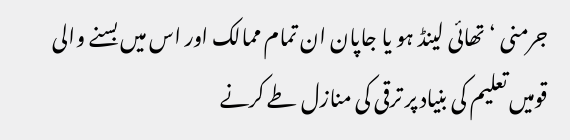جرمنی ‘تھائی لینڈ ہو یا جاپان ان تمام ممالک اور اس میں بسنے والی قومیں تعلیم کی بنیاد پر ترقی کی منازل طے کرنے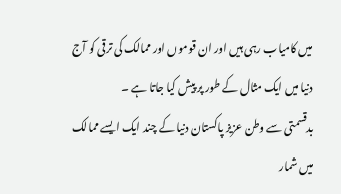میں کامیاب رہی ہیں اور ان قوموں اور ممالک کی ترقی کو آج دنیا میں ایک مثال کے طور پر پیش کیا جاتا ہے ۔
بدقسمتی سے وطن عزیز پاکستان دنیا کے چند ایک ایسے ممالک میں شمار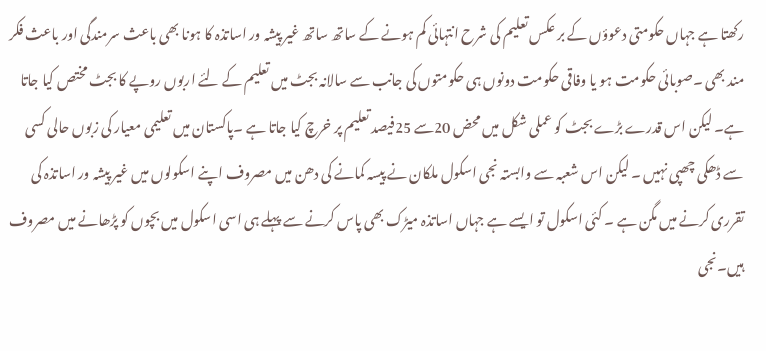رکھتا ہے جہاں حکومتی دعوؤں کے بر عکس تعلیم کی شرح انتہائی کم ہونے کے ساتھ ساتھ غیر پیشہ ور اساتذہ کا ہونا بھی باعث سرمندگی اور باعث فکر مند بھی ۔صوبائی حکومت ہو یا وفاقی حکومت دونوں ہی حکومتوں کی جانب سے سالانہ بجٹ میں تعلیم کے لئے اربوں روپے کا بجٹ مختص کیا جاتا ہے۔ لیکن اس قدرے بڑے بجٹ کو عملی شکل میں محض 20سے 25فیصد تعلیم پر خرچ کیا جاتا ہے ۔پاکستان میں تعلیمی معیار کی زبوں حالی کسی سے ڈھکی چھپی نہیں ۔ لیکن اس شعبہ سے وابستہ نجی اسکول ملکان نے پیسہ کمانے کی دھن میں مصروف اپنے اسکولوں میں غیر پیشہ ور اساتذہ کی تقرری کرنے میں مگن ہے ۔ کئی اسکول تو ایسے ہے جہاں اساتذہ میڑک بھی پاس کرنے سے پہلے ہی اسی اسکول میں بچوں کو پڑھانے میں مصروف ہیں۔نجی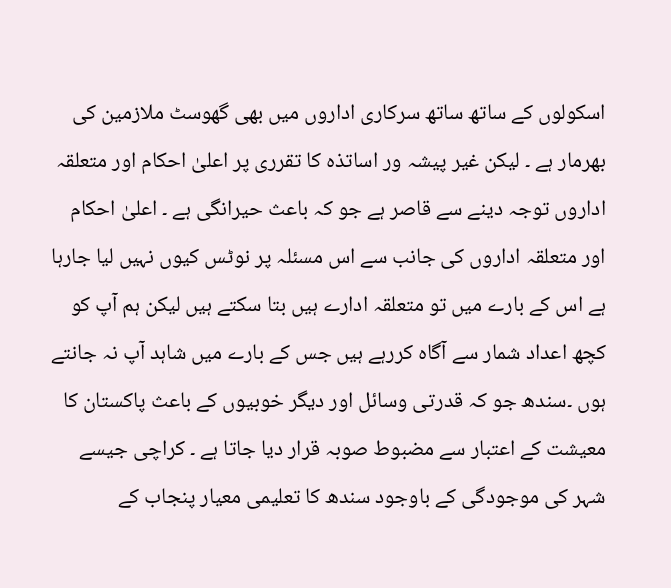اسکولوں کے ساتھ ساتھ سرکاری اداروں میں بھی گھوسٹ ملازمین کی بھرمار ہے ۔ لیکن غیر پیشہ ور اساتذہ کا تقرری پر اعلیٰ احکام اور متعلقہ اداروں توجہ دینے سے قاصر ہے جو کہ باعث حیرانگی ہے ۔ اعلیٰ احکام اور متعلقہ اداروں کی جانب سے اس مسئلہ پر نوٹس کیوں نہیں لیا جارہا ہے اس کے بارے میں تو متعلقہ ادارے ہیں بتا سکتے ہیں لیکن ہم آپ کو کچھ اعداد شمار سے آگاہ کررہے ہیں جس کے بارے میں شاہد آپ نہ جانتے ہوں ۔سندھ جو کہ قدرتی وسائل اور دیگر خوبیوں کے باعث پاکستان کا معیشت کے اعتبار سے مضبوط صوبہ قرار دیا جاتا ہے ۔ کراچی جیسے شہر کی موجودگی کے باوجود سندھ کا تعلیمی معیار پنجاب کے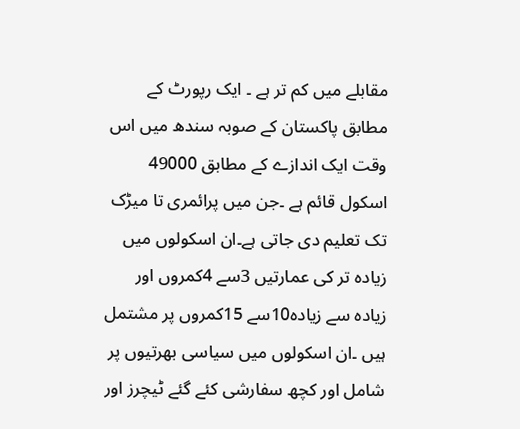مقابلے میں کم تر ہے ۔ ایک رپورٹ کے مطابق پاکستان کے صوبہ سندھ میں اس وقت ایک اندازے کے مطابق 49000 اسکول قائم ہے ۔جن میں پرائمری تا میڑک تک تعلیم دی جاتی ہے۔ان اسکولوں میں زیادہ تر کی عمارتیں 3سے 4کمروں اور زیادہ سے زیادہ10سے 15کمروں پر مشتمل ہیں ۔ان اسکولوں میں سیاسی بھرتیوں پر شامل اور کچھ سفارشی کئے گئے ٹیچرز اور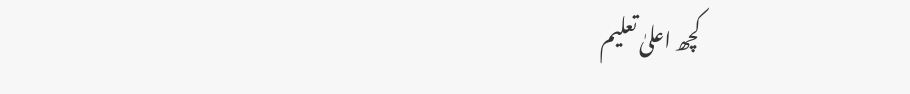کچھ اعلیٰ تعلیم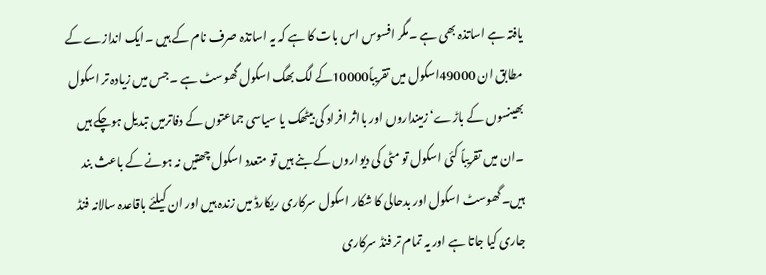یافتہ ہے اساتذہ بھی ہے ۔مگر افسوس اس بات کا ہے کہ یہ اساتذہ صرف نام کے ہیں ۔ایک اندازے کے مطابق ان 49000اسکول میں تقریباً10000کے لگ بھگ اسکول گھوسٹ ہے ۔جس میں زیادہ تر اسکول بھینسوں کے باڑے‘زمینداروں اور بااثر افراد کی بیٹھک یا سیاسی جماعتوں کے دفاترمیں تبدیل ہوچکے ہیں ۔ان میں تقریباً کئی اسکول تو مٹی کی دیواروں کے بنے ہیں تو متعدد اسکول چھتیں نہ ہونے کے باعث بند ہیں۔گھوسٹ اسکول اور بدحالی کا شکار اسکول سرکاری ریکارڈ میں زندہ ہیں اور ان کیلئے باقاعدہ سالانہ فنڈ جاری کیا جاتا ہے اور یہ تمام تر فنڈ سرکاری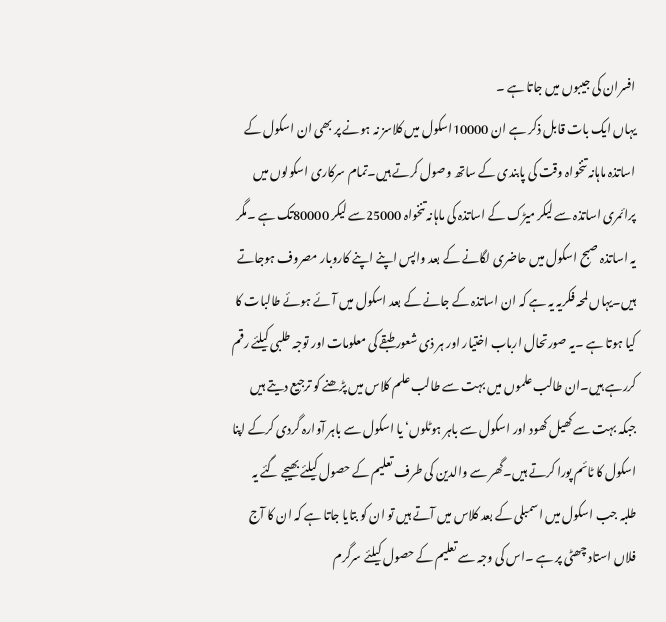افسران کی جیبوں میں جاتا ہے ۔
یہاں ایک بات قابل ذکر ہے ان 10000اسکول میں کلاسز نہ ہونے پر بھی ان اسکول کے اساتذہ ماہانہ تنخواہ وقت کی پابندی کے ساتھ وصول کرتے ہیں۔تمام سرکاری اسکولوں میں پرائمری اساتذہ سے لیکر میڑک کے اساتذہ کی ماہانہ تنخواہ 25000سے لیکر 80000تک ہے ۔مگر یہ اساتذہ صبح اسکول میں حاضری لگانے کے بعد واپس اپنے اپنے کاروبار مصروف ہوجاتے ہیں۔یہاں لمحہ فکریہ یہ ہے کہ ان اساتذہ کے جانے کے بعد اسکول میں آئے ہوئے طالبات کا کیا ہوتا ہے ۔یہ صورتحال ارباب اختیار اور ہر ذی شعور طبقے کی معلومات اور توجہ طلبی کیلئے رقم کررہے ہیں۔ان طالب علموں میں بہت سے طالب علم کلاس میں پڑھنے کو ترجیع دیتے ہیں جبکہ بہت سے کھیل کھود اور اسکول سے باہر ہوٹلوں‘یا اسکول سے باہر آوارہ گردی کرکے اپنا اسکول کا ٹائم پورا کرتے ہیں۔گھر سے والدین کی طرف تعلیم کے حصول کیلئے بھیجے گئے یہ طلبہ جب اسکول میں اسمبلی کے بعد کلاس میں آتے ہیں تو ان کو بتایا جاتا ہے کہ ان کا آج فلاں استاد چھٹی پر ہے ۔اس کی وجہ سے تعلیم کے حصول کیلئے سرگرم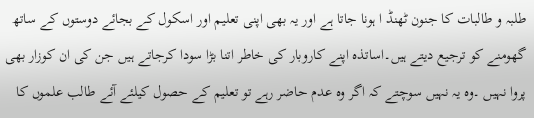طلبہ و طالبات کا جنون ٹھنڈ ا ہونا جاتا ہے اور یہ بھی اپنی تعلیم اور اسکول کے بجائے دوستوں کے ساتھ گھومنے کو ترجیع دیتے ہیں۔اساتذہ اپنے کاروبار کی خاطر اتنا بڑا سودا کرجاتے ہیں جن کی ان کوزار بھی پروا نہیں ۔وہ یہ نہیں سوچتے کہ اگر وہ عدم حاضر رہے تو تعلیم کے حصول کیلئے آئے طالب علموں کا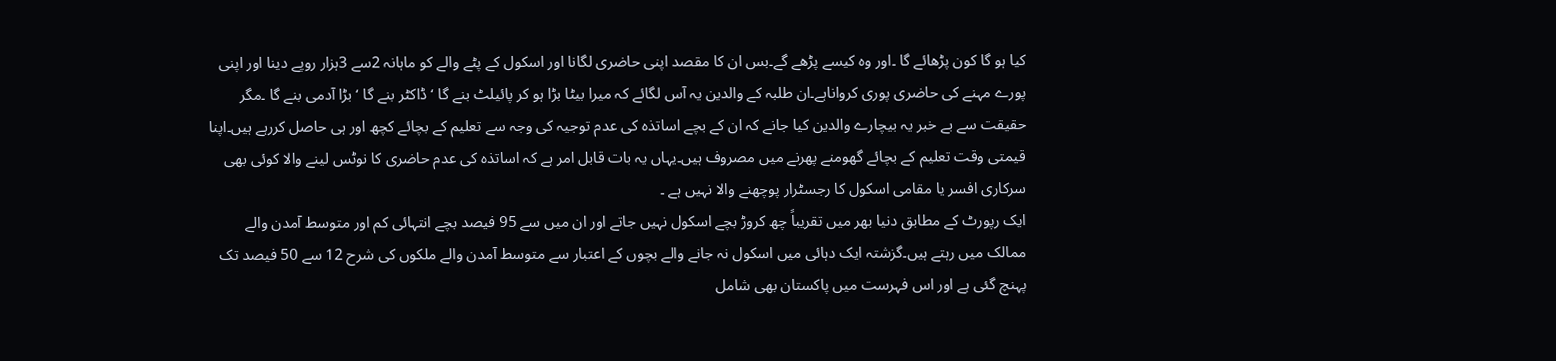کیا ہو گا کون پڑھائے گا ۔اور وہ کیسے پڑھے گے۔بس ان کا مقصد اپنی حاضری لگانا اور اسکول کے پٹے والے کو ماہانہ 2سے 3ہزار روپے دینا اور اپنی پورے مہنے کی حاضری پوری کرواناہے۔ان طلبہ کے والدین یہ آس لگائے کہ میرا بیٹا بڑا ہو کر پائیلٹ بنے گا ‘ڈاکٹر بنے گا ‘بڑا آدمی بنے گا ۔مگر حقیقت سے بے خبر یہ بیچارے والدین کیا جانے کہ ان کے بچے اساتذہ کی عدم توجیہ کی وجہ سے تعلیم کے بچائے کچھ اور ہی حاصل کررہے ہیں۔اپنا قیمتی وقت تعلیم کے بچائے گھومنے پھرنے میں مصروف ہیں۔یہاں یہ بات قابل امر ہے کہ اساتذہ کی عدم حاضری کا نوٹس لینے والا کوئی بھی سرکاری افسر یا مقامی اسکول کا رجسٹرار پوچھنے والا نہیں ہے ۔
ایک رپورٹ کے مطابق دنیا بھر میں تقریباً چھ کروڑ بچے اسکول نہیں جاتے اور ان میں سے 95 فیصد بچے انتہائی کم اور متوسط آمدن والے ممالک میں رہتے ہیں۔گزشتہ ایک دہائی میں اسکول نہ جانے والے بچوں کے اعتبار سے متوسط آمدن والے ملکوں کی شرح 12 سے 50 فیصد تک پہنچ گئی ہے اور اس فہرست میں پاکستان بھی شامل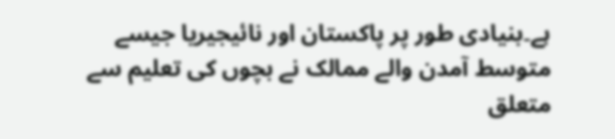ہے۔بنیادی طور پر پاکستان اور نائیجیریا جیسے متوسط آمدن والے ممالک نے بچوں کی تعلیم سے متعلق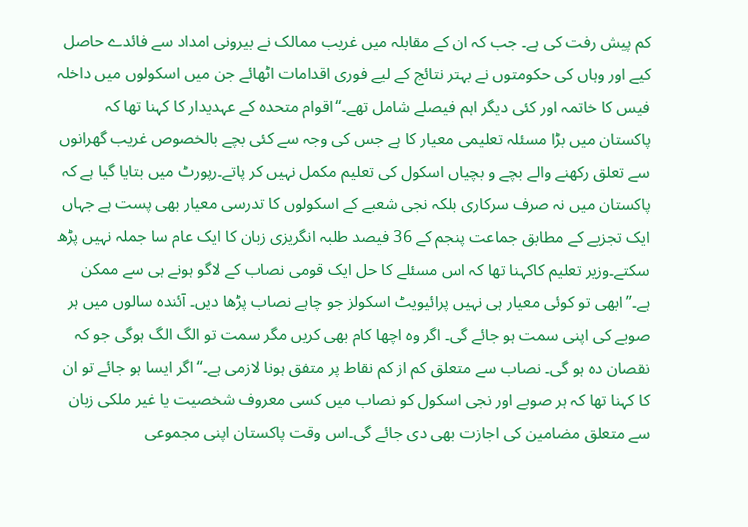کم پیش رفت کی ہے۔ جب کہ ان کے مقابلہ میں غریب ممالک نے بیرونی امداد سے فائدے حاصل کیے اور وہاں کی حکومتوں نے بہتر نتائج کے لیے فوری اقدامات اٹھائے جن میں اسکولوں میں داخلہ فیس کا خاتمہ اور کئی دیگر اہم فیصلے شامل تھے۔‘‘اقوام متحدہ کے عہدیدار کا کہنا تھا کہ پاکستان میں بڑا مسئلہ تعلیمی معیار کا ہے جس کی وجہ سے کئی بچے بالخصوص غریب گھرانوں سے تعلق رکھنے والے بچے و بچیاں اسکول کی تعلیم مکمل نہیں کر پاتے۔رپورٹ میں بتایا گیا ہے کہ پاکستان میں نہ صرف سرکاری بلکہ نجی شعبے کے اسکولوں کا تدرسی معیار بھی پست ہے جہاں ایک تجزیے کے مطابق جماعت پنجم کے 36 فیصد طلبہ انگریزی زبان کا ایک عام سا جملہ نہیں پڑھ سکتے۔وزیر تعلیم کاکہنا تھا کہ اس مسئلے کا حل ایک قومی نصاب کے لاگو ہونے ہی سے ممکن ہے۔’’ابھی تو کوئی معیار ہی نہیں پرائیویٹ اسکولز جو چاہے نصاب پڑھا دیں۔ آئندہ سالوں میں ہر صوبے کی اپنی سمت ہو جائے گی۔ اگر وہ اچھا کام بھی کریں مگر سمت تو الگ الگ ہوگی جو کہ نقصان دہ ہو گی۔ نصاب سے متعلق کم از کم نقاط پر متفق ہونا لازمی ہے۔‘‘اگر ایسا ہو جائے تو ان کا کہنا تھا کہ ہر صوبے اور نجی اسکول کو نصاب میں کسی معروف شخصیت یا غیر ملکی زبان سے متعلق مضامین کی اجازت بھی دی جائے گی۔اس وقت پاکستان اپنی مجموعی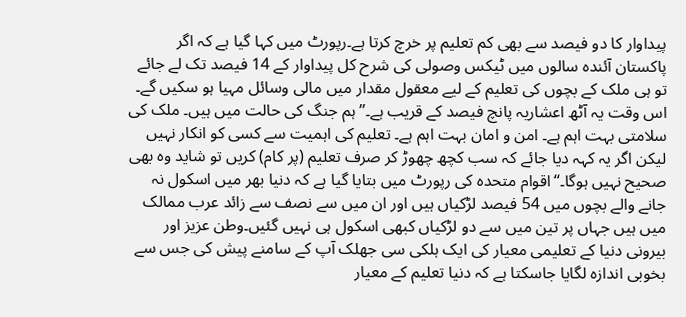پیداوار کا دو فیصد سے بھی کم تعلیم پر خرچ کرتا ہے۔رپورٹ میں کہا گیا ہے کہ اگر پاکستان آئندہ سالوں میں ٹیکس وصولی کی شرح کل پیداوار کے 14 فیصد تک لے جائے تو ہی ملک کے بچوں کی تعلیم کے لیے معقول مقدار میں مالی وسائل مہیا ہو سکیں گے۔ اس وقت یہ آٹھ اعشاریہ پانچ فیصد کے قریب ہے۔’’ہم جنگ کی حالت میں ہیں۔ ملک کی سلامتی بہت اہم ہے۔ امن و امان بہت اہم ہے۔ تعلیم کی اہمیت سے کسی کو انکار نہیں لیکن اگر یہ کہہ دیا جائے کہ سب کچھ چھوڑ کر صرف تعلیم (پر کام) کریں تو شاید وہ بھی صحیح نہیں ہوگا۔‘‘اقوام متحدہ کی رپورٹ میں بتایا گیا ہے کہ دنیا بھر میں اسکول نہ جانے والے بچوں میں 54 فیصد لڑکیاں ہیں اور ان میں سے نصف سے زائد عرب ممالک میں ہیں جہاں پر تین میں سے دو لڑکیاں کبھی اسکول ہی نہیں گئیں۔وطن عزیز اور بیرونی دنیا کے تعلیمی معیار کی ایک ہلکی سی جھلک آپ کے سامنے پیش کی جس سے بخوبی اندازہ لگایا جاسکتا ہے کہ دنیا تعلیم کے معیار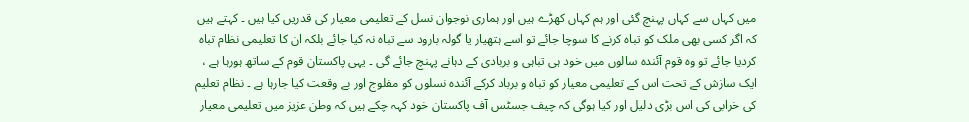میں کہاں سے کہاں پہنچ گئی اور ہم کہاں کھڑے ہیں اور ہماری نوجوان نسل کے تعلیمی معیار کی قدریں کیا ہیں ۔ کہتے ہیں کہ اگر کسی بھی ملک کو تباہ کرنے کا سوچا جائے تو اسے ہتھیار یا گولہ بارود سے تباہ نہ کیا جائے بلکہ ان کا تعلیمی نظام تباہ کردیا جائے تو وہ قوم آئندہ سالوں میں خود ہی تباہی و بربادی کے دہانے پہنچ جائے گی ۔ یہی پاکستان قوم کے ساتھ ہورہا ہے ، ایک سازش کے تحت اس کے تعلیمی معیار کو تباہ و برباد کرکے آئندہ نسلوں کو مفلوج اور بے وقعت کیا جارہا ہے ۔ نظام تعلیم کی خرابی کی اس بڑی دلیل اور کیا ہوگی کہ چیف جسٹس آف پاکستان خود کہہ چکے ہیں کہ وطن عزیز میں تعلیمی معیار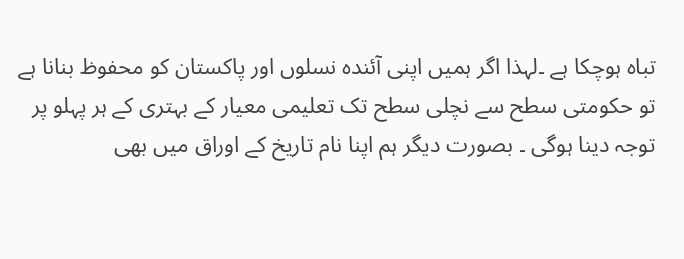تباہ ہوچکا ہے ۔لہذا اگر ہمیں اپنی آئندہ نسلوں اور پاکستان کو محفوظ بنانا ہے تو حکومتی سطح سے نچلی سطح تک تعلیمی معیار کے بہتری کے ہر پہلو پر توجہ دینا ہوگی ۔ بصورت دیگر ہم اپنا نام تاریخ کے اوراق میں بھی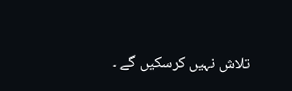تلاش نہیں کرسکیں گے ۔